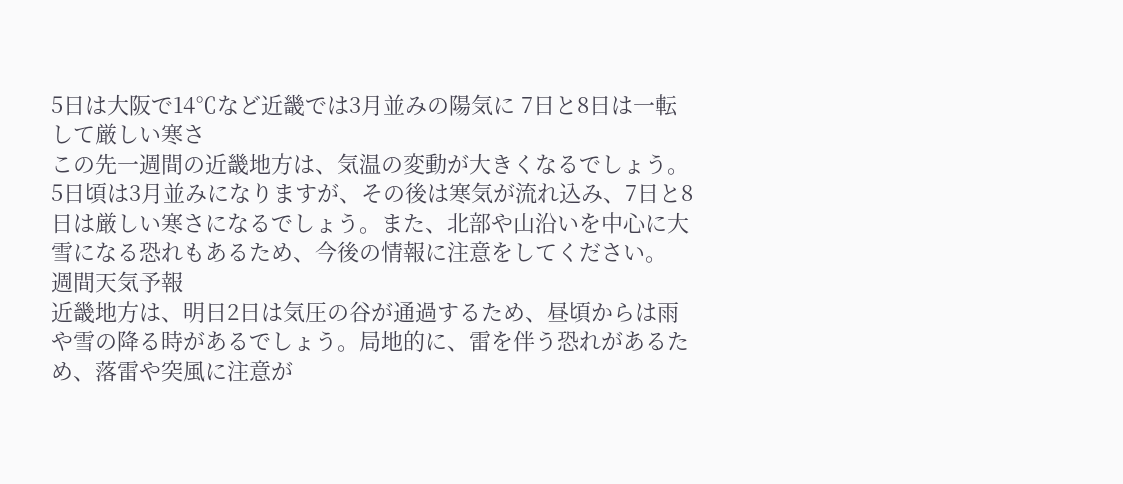5日は大阪で14℃など近畿では3月並みの陽気に 7日と8日は一転して厳しい寒さ
この先一週間の近畿地方は、気温の変動が大きくなるでしょう。5日頃は3月並みになりますが、その後は寒気が流れ込み、7日と8日は厳しい寒さになるでしょう。また、北部や山沿いを中心に大雪になる恐れもあるため、今後の情報に注意をしてください。
週間天気予報
近畿地方は、明日2日は気圧の谷が通過するため、昼頃からは雨や雪の降る時があるでしょう。局地的に、雷を伴う恐れがあるため、落雷や突風に注意が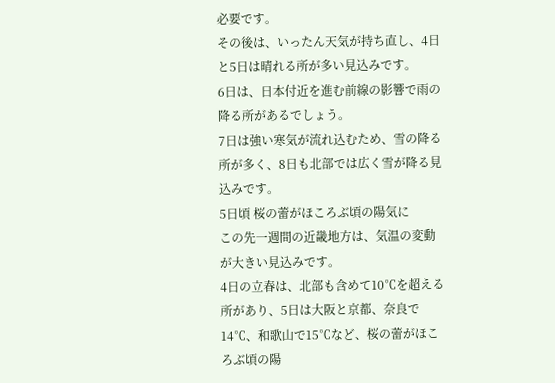必要です。
その後は、いったん天気が持ち直し、4日と5日は晴れる所が多い見込みです。
6日は、日本付近を進む前線の影響で雨の降る所があるでしょう。
7日は強い寒気が流れ込むため、雪の降る所が多く、8日も北部では広く雪が降る見込みです。
5日頃 桜の蕾がほころぶ頃の陽気に
この先一週間の近畿地方は、気温の変動が大きい見込みです。
4日の立春は、北部も含めて10℃を超える所があり、5日は大阪と京都、奈良で14℃、和歌山で15℃など、桜の蕾がほころぶ頃の陽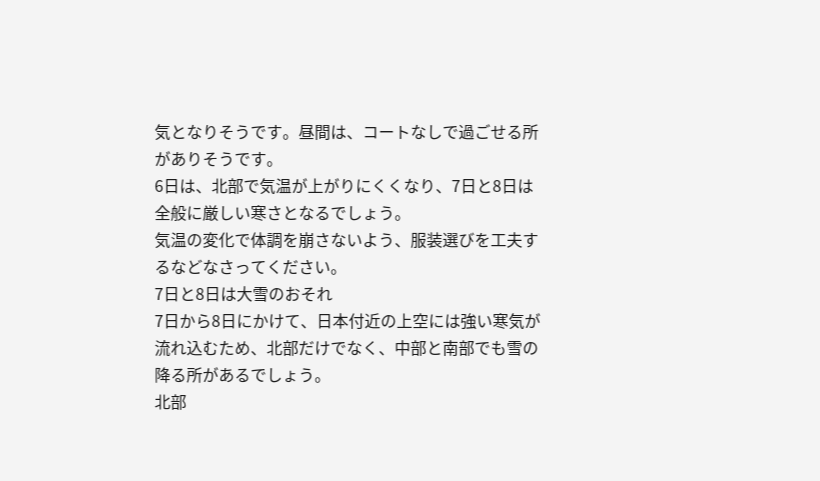気となりそうです。昼間は、コートなしで過ごせる所がありそうです。
6日は、北部で気温が上がりにくくなり、7日と8日は全般に厳しい寒さとなるでしょう。
気温の変化で体調を崩さないよう、服装選びを工夫するなどなさってください。
7日と8日は大雪のおそれ
7日から8日にかけて、日本付近の上空には強い寒気が流れ込むため、北部だけでなく、中部と南部でも雪の降る所があるでしょう。
北部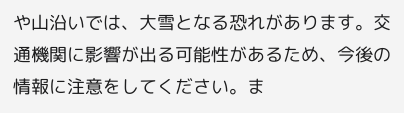や山沿いでは、大雪となる恐れがあります。交通機関に影響が出る可能性があるため、今後の情報に注意をしてください。ま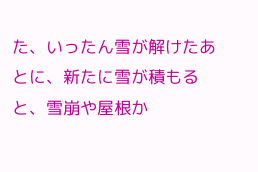た、いったん雪が解けたあとに、新たに雪が積もると、雪崩や屋根か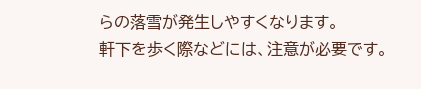らの落雪が発生しやすくなります。
軒下を歩く際などには、注意が必要です。